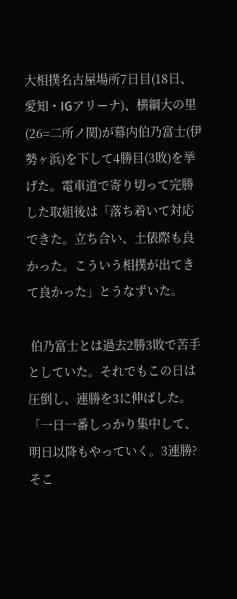大相撲名古屋場所7日目(18日、愛知・IGアリーナ)、横綱大の里(26=二所ノ関)が幕内伯乃富士(伊勢ヶ浜)を下して4勝目(3敗)を挙げた。電車道で寄り切って完勝した取組後は「落ち着いて対応できた。立ち合い、土俵際も良かった。こういう相撲が出てきて良かった」とうなずいた。

 伯乃富士とは過去2勝3敗で苦手としていた。それでもこの日は圧倒し、連勝を3に伸ばした。「一日一番しっかり集中して、明日以降もやっていく。3連勝? そこ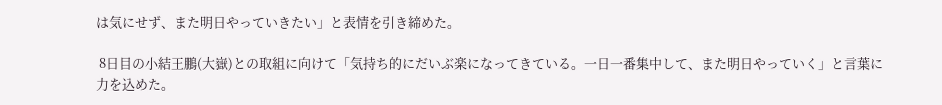は気にせず、また明日やっていきたい」と表情を引き締めた。

 8日目の小結王鵬(大嶽)との取組に向けて「気持ち的にだいぶ楽になってきている。一日一番集中して、また明日やっていく」と言葉に力を込めた。